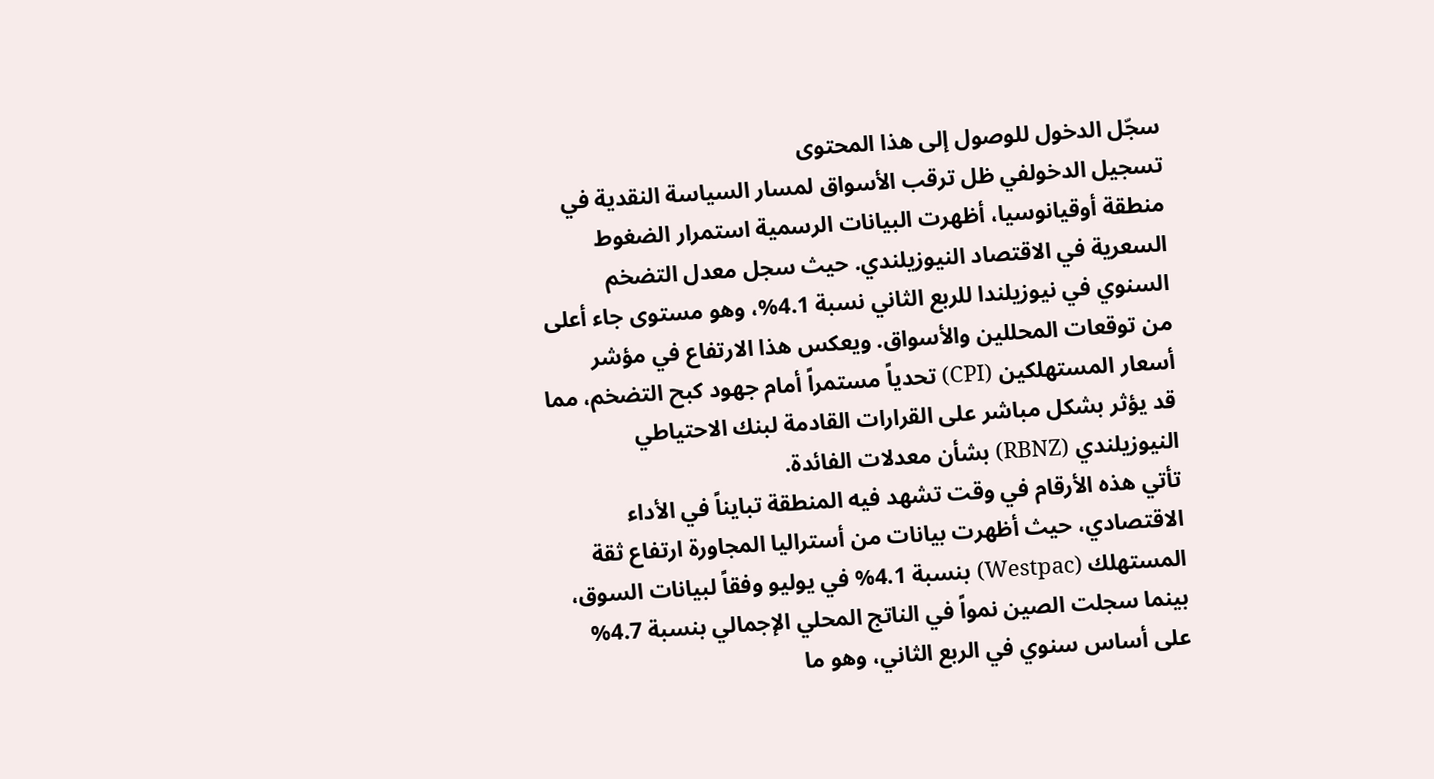سجّل الدخول للوصول إلى هذا المحتوى
تسجيل الدخولفي ظل ترقب الأسواق لمسار السياسة النقدية في منطقة أوقيانوسيا، أظهرت البيانات الرسمية استمرار الضغوط السعرية في الاقتصاد النيوزيلندي. حيث سجل معدل التضخم السنوي في نيوزيلندا للربع الثاني نسبة 4.1%، وهو مستوى جاء أعلى من توقعات المحللين والأسواق. ويعكس هذا الارتفاع في مؤشر أسعار المستهلكين (CPI) تحدياً مستمراً أمام جهود كبح التضخم، مما قد يؤثر بشكل مباشر على القرارات القادمة لبنك الاحتياطي النيوزيلندي (RBNZ) بشأن معدلات الفائدة.
تأتي هذه الأرقام في وقت تشهد فيه المنطقة تبايناً في الأداء الاقتصادي، حيث أظهرت بيانات من أستراليا المجاورة ارتفاع ثقة المستهلك (Westpac) بنسبة 4.1% في يوليو وفقاً لبيانات السوق، بينما سجلت الصين نمواً في الناتج المحلي الإجمالي بنسبة 4.7% على أساس سنوي في الربع الثاني، وهو ما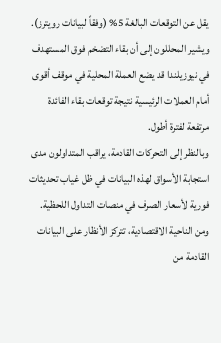يقل عن التوقعات البالغة 5% (وفقاً لبيانات رويترز). ويشير المحللون إلى أن بقاء التضخم فوق المستهدف في نيوزيلندا قد يضع العملة المحلية في موقف أقوى أمام العملات الرئيسية نتيجة توقعات بقاء الفائدة مرتفعة لفترة أطول.
وبالنظر إلى التحركات القادمة، يراقب المتداولون مدى استجابة الأسواق لهذه البيانات في ظل غياب تحديثات فورية لأسعار الصرف في منصات التداول اللحظية. ومن الناحية الاقتصادية، تتركز الأنظار على البيانات القادمة من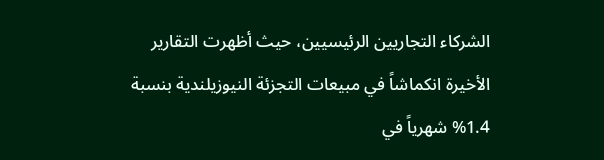الشركاء التجاريين الرئيسيين، حيث أظهرت التقارير الأخيرة انكماشاً في مبيعات التجزئة النيوزيلندية بنسبة 1.4% شهرياً في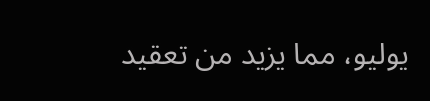يوليو، مما يزيد من تعقيد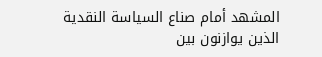المشهد أمام صناع السياسة النقدية الذين يوازنون بين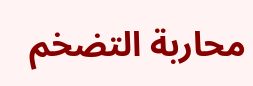محاربة التضخم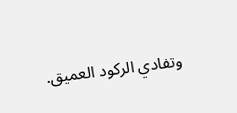وتفادي الركود العميق.